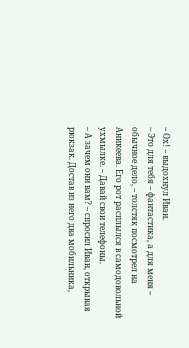– Ох! – выдохнул Иван.
– Это для тебя – фантастика, а для меня – обычное дело, – толстяк посмотрел на Аникеева. Его рот расплылся в самодовольной ухмылке. – Давай свои телефоны.
– А зачем они вам? – спросил Иван, открывая рюкзак. Достав из него два мобильника,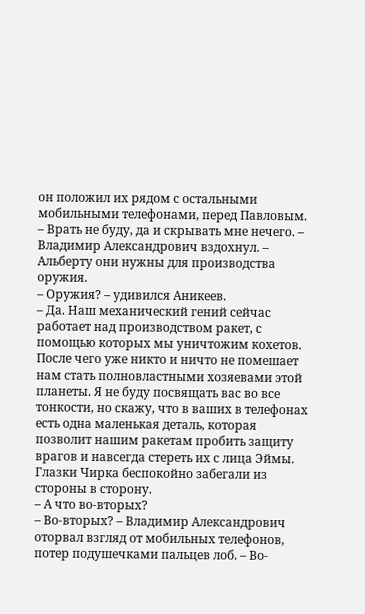он положил их рядом с остальными мобильными телефонами, перед Павловым.
– Врать не буду, да и скрывать мне нечего. – Владимир Александрович вздохнул. – Альберту они нужны для производства оружия.
– Оружия? – удивился Аникеев.
– Да. Наш механический гений сейчас работает над производством ракет, с помощью которых мы уничтожим кохетов. После чего уже никто и ничто не помешает нам стать полновластными хозяевами этой планеты. Я не буду посвящать вас во все тонкости, но скажу, что в ваших в телефонах есть одна маленькая деталь, которая позволит нашим ракетам пробить защиту врагов и навсегда стереть их с лица Эймы.
Глазки Чирка беспокойно забегали из стороны в сторону.
– А что во-вторых?
– Во-вторых? – Владимир Александрович оторвал взгляд от мобильных телефонов, потер подушечками пальцев лоб. – Во-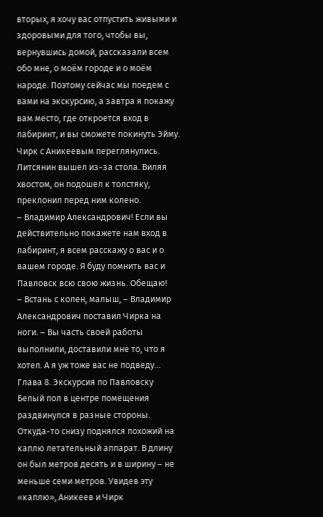вторых, я хочу вас отпустить живыми и здоровыми для того, чтобы вы, вернувшись домой, рассказали всем обо мне, о моём городе и о моём народе. Поэтому сейчас мы поедем с вами на экскурсию, а завтра я покажу вам место, где откроется вход в лабиринт, и вы сможете покинуть Эйму.
Чирк с Аникеевым переглянулись.
Литсянин вышел из-за стола. Виляя хвостом, он подошел к толстяку, преклонил перед ним колено.
– Владимир Александрович! Если вы действительно покажете нам вход в лабиринт, я всем расскажу о вас и о вашем городе. Я буду помнить вас и Павловск всю свою жизнь. Обещаю!
– Встань с колен, малыш, – Владимир Александрович поставил Чирка на ноги. – Вы часть своей работы выполнили, доставили мне то, что я хотел. А я уж тоже вас не подведу…
Глава 8. Экскурсия по Павловску
Белый пол в центре помещения раздвинулся в разные стороны. Откуда-то снизу поднялся похожий на каплю летательный аппарат. В длину он был метров десять и в ширину – не меньше семи метров. Увидев эту «каплю», Аникеев и Чирк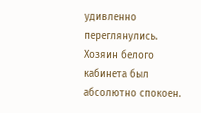удивленно переглянулись. Хозяин белого кабинета был абсолютно спокоен.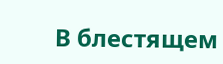В блестящем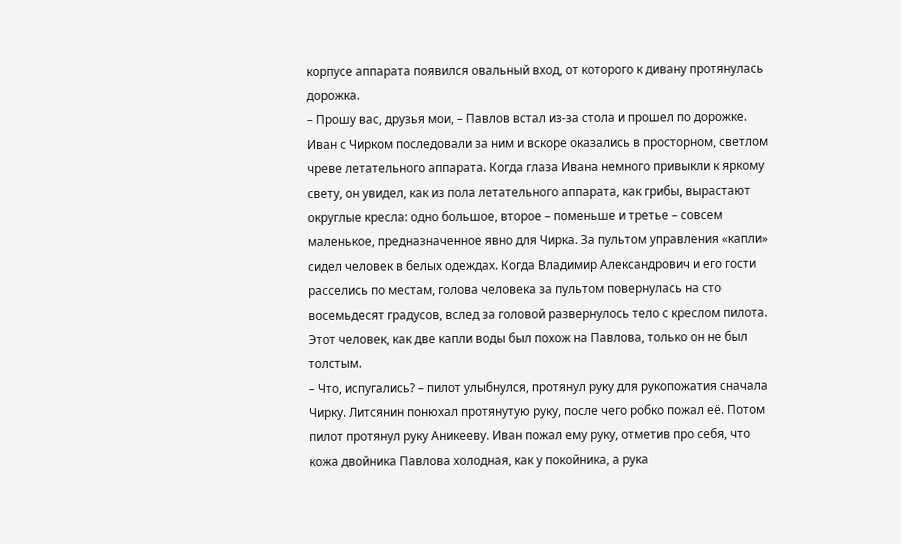корпусе аппарата появился овальный вход, от которого к дивану протянулась дорожка.
– Прошу вас, друзья мои, – Павлов встал из-за стола и прошел по дорожке.
Иван с Чирком последовали за ним и вскоре оказались в просторном, светлом чреве летательного аппарата. Когда глаза Ивана немного привыкли к яркому свету, он увидел, как из пола летательного аппарата, как грибы, вырастают округлые кресла: одно большое, второе – поменьше и третье – совсем маленькое, предназначенное явно для Чирка. За пультом управления «капли» сидел человек в белых одеждах. Когда Владимир Александрович и его гости расселись по местам, голова человека за пультом повернулась на сто восемьдесят градусов, вслед за головой развернулось тело с креслом пилота. Этот человек, как две капли воды был похож на Павлова, только он не был толстым.
– Что, испугались? – пилот улыбнулся, протянул руку для рукопожатия сначала Чирку. Литсянин понюхал протянутую руку, после чего робко пожал её. Потом пилот протянул руку Аникееву. Иван пожал ему руку, отметив про себя, что кожа двойника Павлова холодная, как у покойника, а рука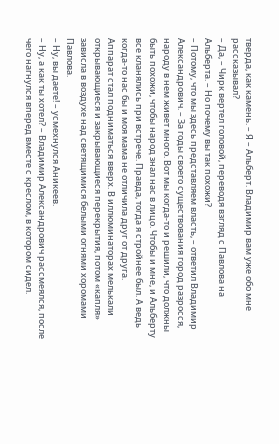тверда, как камень. – Я – Альберт. Владимир вам уже обо мне рассказывал?
– Да, – Чирк вертел головой, переводя взгляд с Павлова на Альберта. – Но почему вы так похожи?
– Потому, что мы здесь представляем власть, – ответил Владимир Александрович. – За годы своего существования город разросся, народу в нем живет много. Вот мы когда-то и решили, что должны быть похожи, чтобы народ знал нас в лицо. Чтобы и мне, и Альберту все кланялись при встрече. Правда, тогда я стройнее был. А ведь когда-то нас бы и моя мама не отличила друг от друга.
Аппарат стал подниматься вверх. В иллюминаторах мелькали открывающиеся и закрывающиеся перекрытия, потом «капля» зависла в воздухе над светящимися белыми огнями хоромами Павлова.
– Ну, вы даете! – усмехнулся Аникеев.
– Ну, а как ты хотел? – Владимир Александрович рассмеялся, после чего нагнулся вперед вместе с креслом, в котором сидел.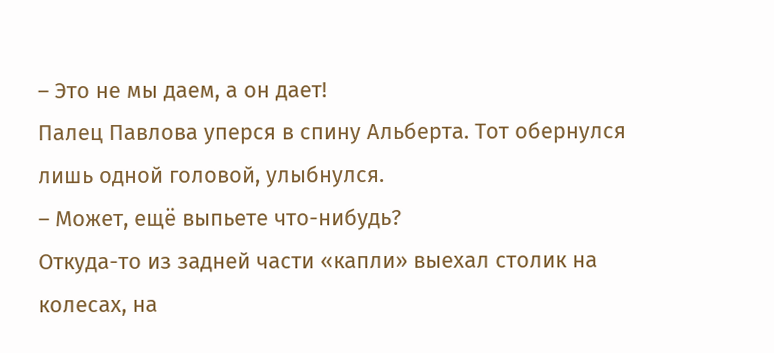– Это не мы даем, а он дает!
Палец Павлова уперся в спину Альберта. Тот обернулся лишь одной головой, улыбнулся.
– Может, ещё выпьете что-нибудь?
Откуда-то из задней части «капли» выехал столик на колесах, на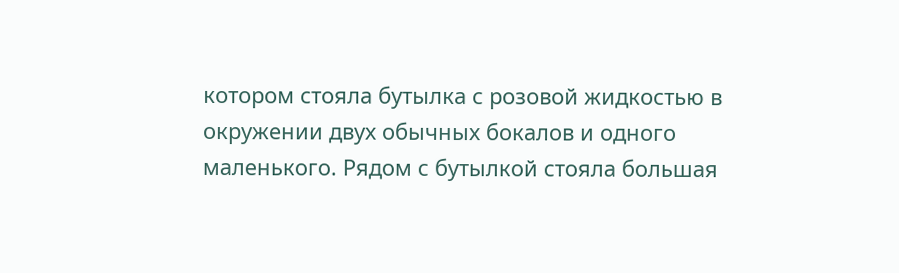котором стояла бутылка с розовой жидкостью в окружении двух обычных бокалов и одного маленького. Рядом с бутылкой стояла большая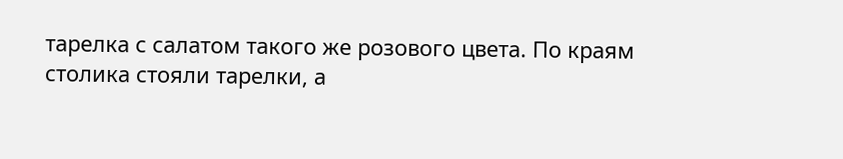тарелка с салатом такого же розового цвета. По краям столика стояли тарелки, а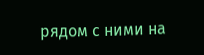рядом с ними на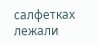салфетках лежали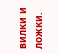вилки и ложки.